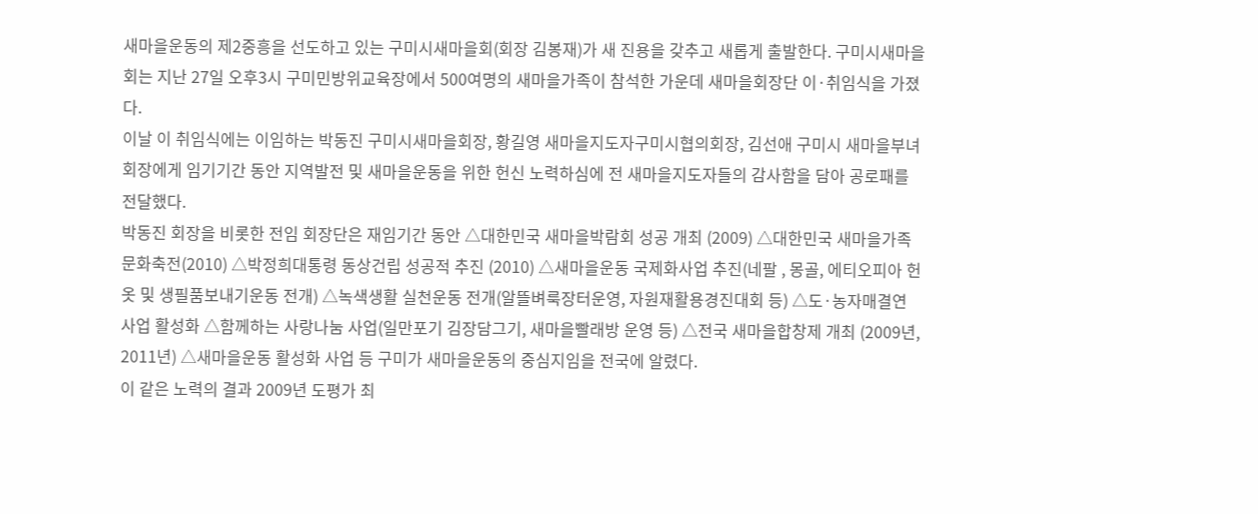새마을운동의 제2중흥을 선도하고 있는 구미시새마을회(회장 김봉재)가 새 진용을 갖추고 새롭게 출발한다. 구미시새마을회는 지난 27일 오후3시 구미민방위교육장에서 500여명의 새마을가족이 참석한 가운데 새마을회장단 이·취임식을 가졌다.
이날 이 취임식에는 이임하는 박동진 구미시새마을회장, 황길영 새마을지도자구미시협의회장, 김선애 구미시 새마을부녀회장에게 임기기간 동안 지역발전 및 새마을운동을 위한 헌신 노력하심에 전 새마을지도자들의 감사함을 담아 공로패를 전달했다.
박동진 회장을 비롯한 전임 회장단은 재임기간 동안 △대한민국 새마을박람회 성공 개최 (2009) △대한민국 새마을가족 문화축전(2010) △박정희대통령 동상건립 성공적 추진 (2010) △새마을운동 국제화사업 추진(네팔 , 몽골, 에티오피아 헌옷 및 생필품보내기운동 전개) △녹색생활 실천운동 전개(알뜰벼룩장터운영, 자원재활용경진대회 등) △도·농자매결연 사업 활성화 △함께하는 사랑나눔 사업(일만포기 김장담그기, 새마을빨래방 운영 등) △전국 새마을합창제 개최 (2009년, 2011년) △새마을운동 활성화 사업 등 구미가 새마을운동의 중심지임을 전국에 알렸다.
이 같은 노력의 결과 2009년 도평가 최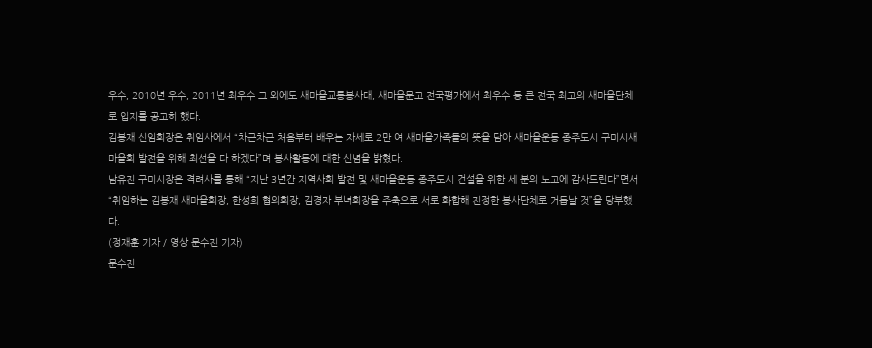우수, 2010년 우수, 2011년 최우수 그 외에도 새마을교통봉사대, 새마을문고 전국평가에서 최우수 등 큰 전국 최고의 새마을단체로 입지를 공고히 했다.
김봉재 신임회장은 취임사에서 “차근차근 처음부터 배우는 자세로 2만 여 새마을가족들의 뜻을 담아 새마을운동 종주도시 구미시새마을회 발전을 위해 최선을 다 하겠다”며 봉사활동에 대한 신념을 밝혔다.
남유진 구미시장은 격려사를 통해 “지난 3년간 지역사회 발전 및 새마을운동 종주도시 건설을 위한 세 분의 노고에 감사드린다”면서 “취임하는 김봉재 새마을회장, 한성희 협의회장, 김경자 부녀회장을 주축으로 서로 화합해 진정한 봉사단체로 거듭날 것”을 당부했다.
(정재훈 기자 / 영상 문수진 기자)
문수진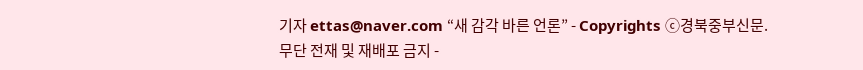기자 ettas@naver.com “새 감각 바른 언론” - Copyrights ⓒ경북중부신문.
무단 전재 및 재배포 금지 -